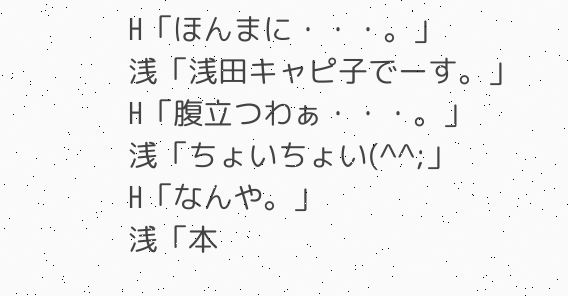H「ほんまに・・・。」
浅「浅田キャピ子でーす。」
H「腹立つわぁ・・・。」
浅「ちょいちょい(^^;」
H「なんや。」
浅「本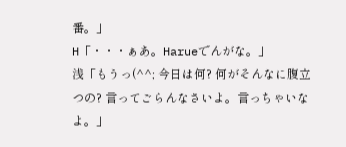番。」
H「・・・ぁあ。Harueでんがな。」
浅「もうっ(^^; 今日は何? 何がそんなに腹立つの? 言ってごらんなさいよ。言っちゃいなよ。」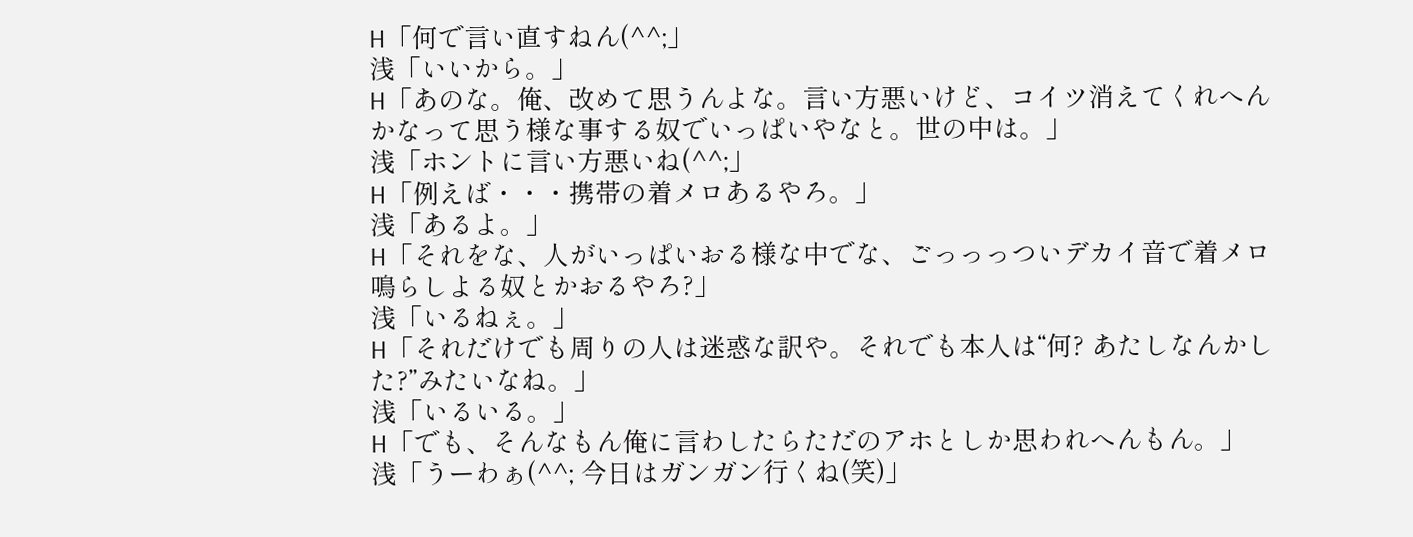H「何で言い直すねん(^^;」
浅「いいから。」
H「あのな。俺、改めて思うんよな。言い方悪いけど、コイツ消えてくれへんかなって思う様な事する奴でいっぱいやなと。世の中は。」
浅「ホントに言い方悪いね(^^;」
H「例えば・・・携帯の着メロあるやろ。」
浅「あるよ。」
H「それをな、人がいっぱいおる様な中でな、ごっっっついデカイ音で着メロ鳴らしよる奴とかおるやろ?」
浅「いるねぇ。」
H「それだけでも周りの人は迷惑な訳や。それでも本人は“何? あたしなんかした?”みたいなね。」
浅「いるいる。」
H「でも、そんなもん俺に言わしたらただのアホとしか思われへんもん。」
浅「うーわぁ(^^; 今日はガンガン行くね(笑)」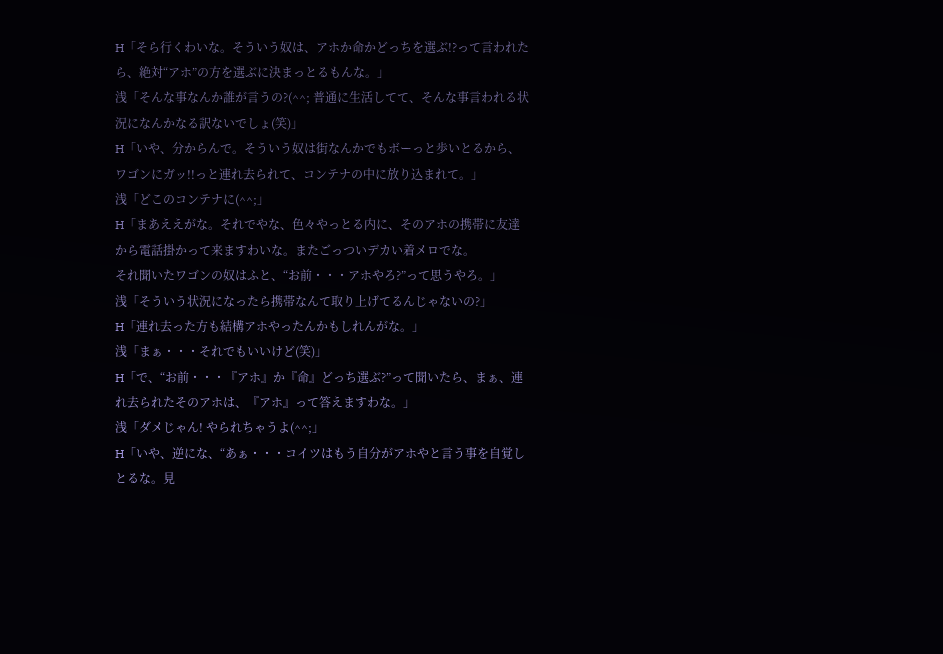H「そら行くわいな。そういう奴は、アホか命かどっちを選ぶ!?って言われたら、絶対“アホ”の方を選ぶに決まっとるもんな。」
浅「そんな事なんか誰が言うの?(^^; 普通に生活してて、そんな事言われる状況になんかなる訳ないでしょ(笑)」
H「いや、分からんで。そういう奴は街なんかでもボーっと歩いとるから、ワゴンにガッ!!っと連れ去られて、コンテナの中に放り込まれて。」
浅「どこのコンテナに(^^;」
H「まあええがな。それでやな、色々やっとる内に、そのアホの携帯に友達から電話掛かって来ますわいな。またごっついデカい着メロでな。
それ聞いたワゴンの奴はふと、“お前・・・アホやろ?”って思うやろ。」
浅「そういう状況になったら携帯なんて取り上げてるんじゃないの?」
H「連れ去った方も結構アホやったんかもしれんがな。」
浅「まぁ・・・それでもいいけど(笑)」
H「で、“お前・・・『アホ』か『命』どっち選ぶ?”って聞いたら、まぁ、連れ去られたそのアホは、『アホ』って答えますわな。」
浅「ダメじゃん! やられちゃうよ(^^;」
H「いや、逆にな、“あぁ・・・コイツはもう自分がアホやと言う事を自覚しとるな。見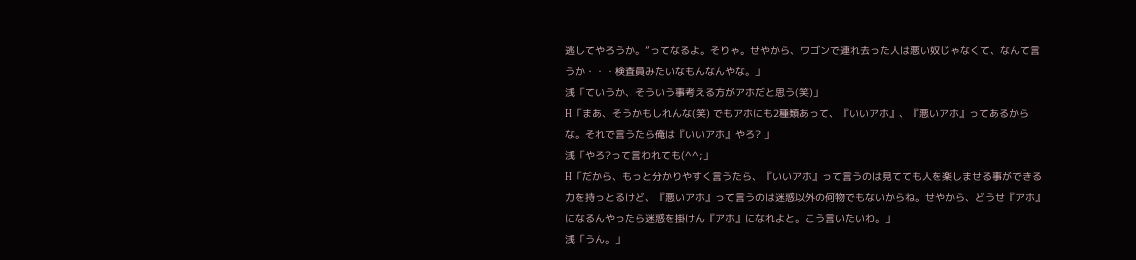逃してやろうか。”ってなるよ。そりゃ。せやから、ワゴンで連れ去った人は悪い奴じゃなくて、なんて言うか・・・検査員みたいなもんなんやな。」
浅「ていうか、そういう事考える方がアホだと思う(笑)」
H「まあ、そうかもしれんな(笑) でもアホにも2種類あって、『いいアホ』、『悪いアホ』ってあるからな。それで言うたら俺は『いいアホ』やろ? 」
浅「やろ?って言われても(^^;」
H「だから、もっと分かりやすく言うたら、『いいアホ』って言うのは見てても人を楽しませる事ができる力を持っとるけど、『悪いアホ』って言うのは迷惑以外の何物でもないからね。せやから、どうせ『アホ』になるんやったら迷惑を掛けん『アホ』になれよと。こう言いたいわ。」
浅「うん。」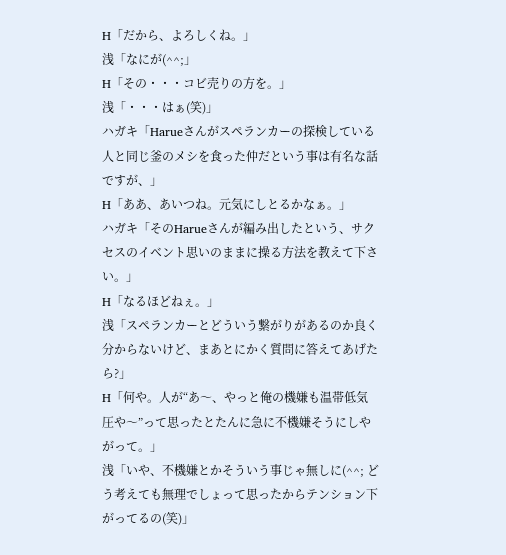H「だから、よろしくね。」
浅「なにが(^^;」
H「その・・・コビ売りの方を。」
浅「・・・はぁ(笑)」
ハガキ「Harueさんがスペランカーの探検している人と同じ釜のメシを食った仲だという事は有名な話ですが、」
H「ああ、あいつね。元気にしとるかなぁ。」
ハガキ「そのHarueさんが編み出したという、サクセスのイベント思いのままに操る方法を教えて下さい。」
H「なるほどねぇ。」
浅「スペランカーとどういう繋がりがあるのか良く分からないけど、まあとにかく質問に答えてあげたら?」
H「何や。人が“あ〜、やっと俺の機嫌も温帯低気圧や〜”って思ったとたんに急に不機嫌そうにしやがって。」
浅「いや、不機嫌とかそういう事じゃ無しに(^^; どう考えても無理でしょって思ったからテンション下がってるの(笑)」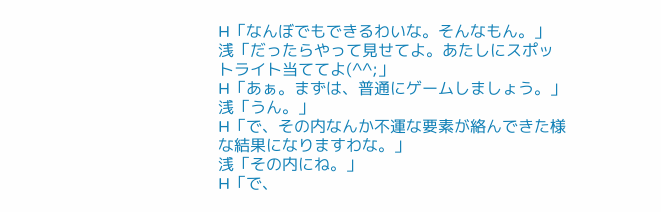H「なんぼでもできるわいな。そんなもん。」
浅「だったらやって見せてよ。あたしにスポットライト当ててよ(^^;」
H「あぁ。まずは、普通にゲームしましょう。」
浅「うん。」
H「で、その内なんか不運な要素が絡んできた様な結果になりますわな。」
浅「その内にね。」
H「で、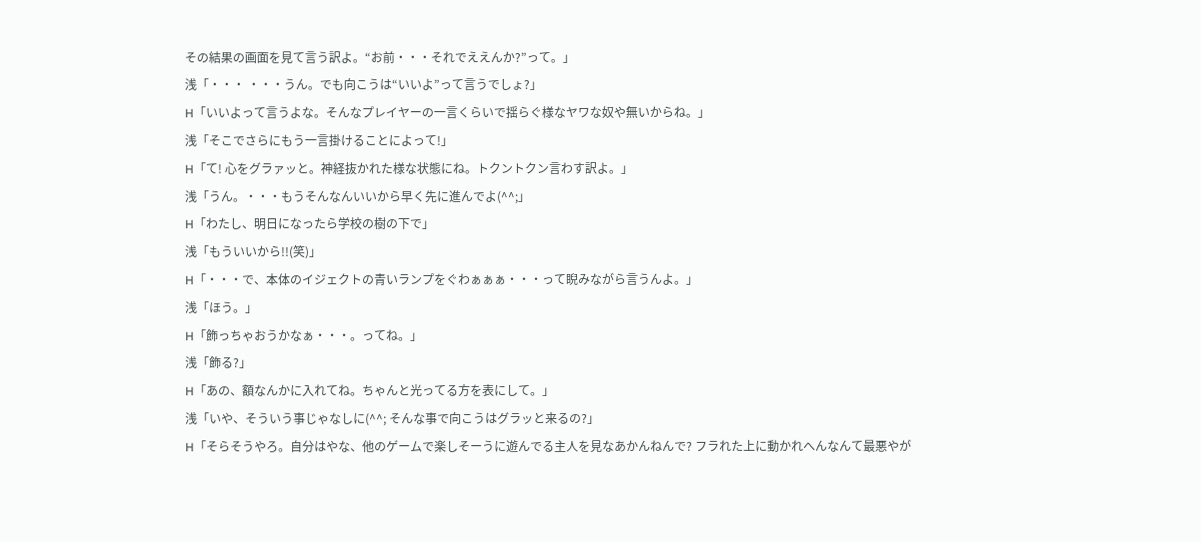その結果の画面を見て言う訳よ。“お前・・・それでええんか?”って。」
浅「・・・ ・・・うん。でも向こうは“いいよ”って言うでしょ?」
H「いいよって言うよな。そんなプレイヤーの一言くらいで揺らぐ様なヤワな奴や無いからね。」
浅「そこでさらにもう一言掛けることによって!」
H「て! 心をグラァッと。神経抜かれた様な状態にね。トクントクン言わす訳よ。」
浅「うん。・・・もうそんなんいいから早く先に進んでよ(^^;」
H「わたし、明日になったら学校の樹の下で」
浅「もういいから!!(笑)」
H「・・・で、本体のイジェクトの青いランプをぐわぁぁぁ・・・って睨みながら言うんよ。」
浅「ほう。」
H「飾っちゃおうかなぁ・・・。ってね。」
浅「飾る?」
H「あの、額なんかに入れてね。ちゃんと光ってる方を表にして。」
浅「いや、そういう事じゃなしに(^^; そんな事で向こうはグラッと来るの?」
H「そらそうやろ。自分はやな、他のゲームで楽しそーうに遊んでる主人を見なあかんねんで? フラれた上に動かれへんなんて最悪やが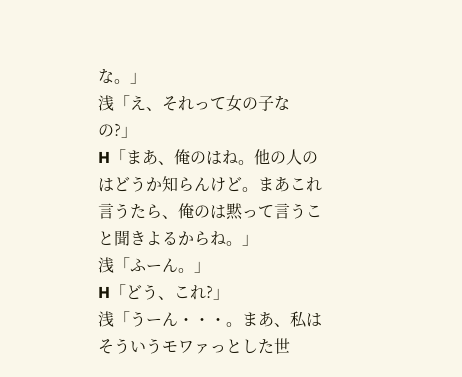な。」
浅「え、それって女の子なの?」
H「まあ、俺のはね。他の人のはどうか知らんけど。まあこれ言うたら、俺のは黙って言うこと聞きよるからね。」
浅「ふーん。」
H「どう、これ?」
浅「うーん・・・。まあ、私はそういうモワァっとした世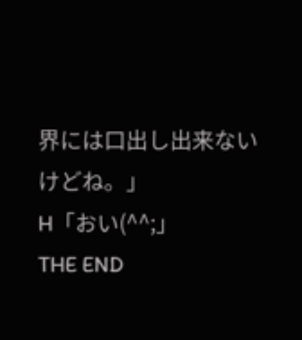界には口出し出来ないけどね。」
H「おい(^^;」
THE END